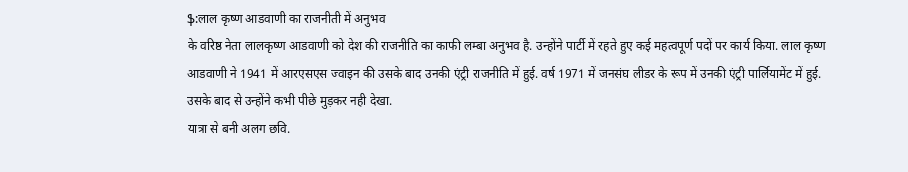ֆ:लाल कृष्ण आडवाणी का राजनीती में अनुभव
के वरिष्ठ नेता लालकृष्ण आडवाणी को देश की राजनीति का काफी लम्बा अनुभव है. उन्होंने पार्टी में रहते हुए कई महत्वपूर्ण पदों पर कार्य किया. लाल कृष्ण आडवाणी ने 1941 में आरएसएस ज्वाइन की उसके बाद उनकी एंट्री राजनीति में हुई. वर्ष 1971 में जनसंघ लीडर के रूप में उनकी एंट्री पार्लियामेंट में हुई. उसके बाद से उन्होंने कभी पीछे मुड़कर नही देखा.
यात्रा से बनी अलग छवि.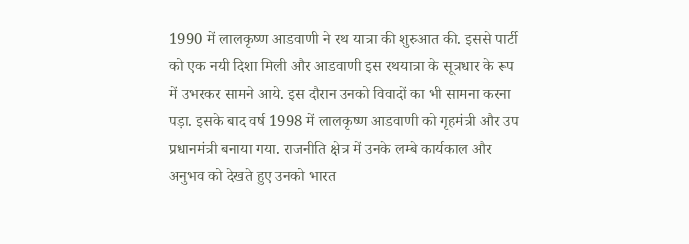1990 में लालकृष्ण आडवाणी ने रथ यात्रा की शुरुआत की. इससे पार्टी को एक नयी दिशा मिली और आडवाणी इस रथयात्रा के सूत्रधार के रूप में उभरकर सामने आये. इस दौरान उनको विवादों का भी सामना करना पड़ा. इसके बाद वर्ष 1998 में लालकृष्ण आडवाणी को गृहमंत्री और उप प्रधानमंत्री बनाया गया. राजनीति क्षेत्र में उनके लम्बे कार्यकाल और अनुभव को देखते हुए उनको भारत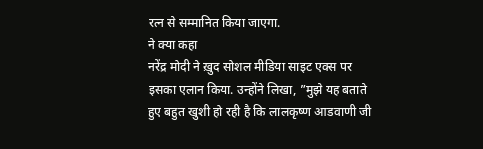रत्न से सम्मानित किया जाएगा.
ने क्या कहा
नरेंद्र मोदी ने ख़ुद सोशल मीडिया साइट एक्स पर इसका एलान किया. उन्होंने लिखा, ”मुझे यह बताते हुए बहुत खुशी हो रही है कि लालकृष्ण आडवाणी जी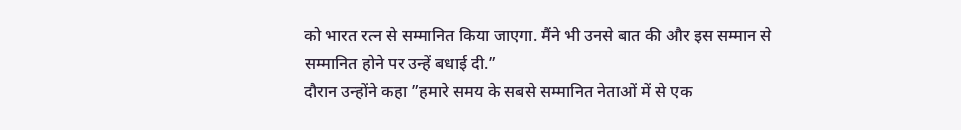को भारत रत्न से सम्मानित किया जाएगा. मैंने भी उनसे बात की और इस सम्मान से सम्मानित होने पर उन्हें बधाई दी.”
दौरान उन्होंने कहा ”हमारे समय के सबसे सम्मानित नेताओं में से एक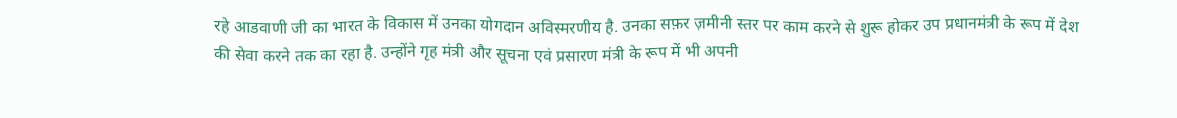रहे आडवाणी जी का भारत के विकास में उनका योगदान अविस्मरणीय है. उनका सफ़र ज़मीनी स्तर पर काम करने से शुरू होकर उप प्रधानमंत्री के रूप में देश की सेवा करने तक का रहा है. उन्होंने गृह मंत्री और सूचना एवं प्रसारण मंत्री के रूप में भी अपनी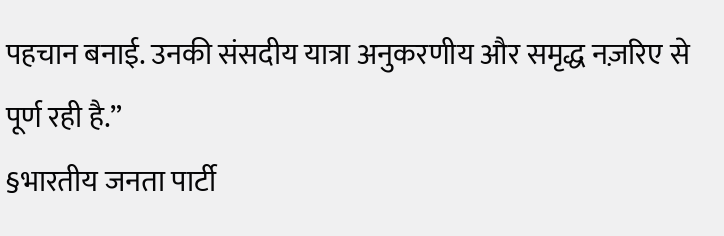पहचान बनाई. उनकी संसदीय यात्रा अनुकरणीय और समृद्ध नज़रिए से पूर्ण रही है.”
§भारतीय जनता पार्टी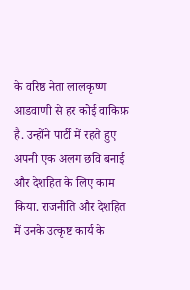के वरिष्ठ नेता लालकृष्ण आडवाणी से हर कोई वाकिफ़ है. उन्होंने पार्टी में रहते हुए अपनी एक अलग छवि बनाई और देशहित के लिए काम किया. राजनीति और देशहित में उनके उत्कृष्ट कार्य के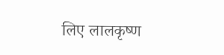लिए लालकृष्ण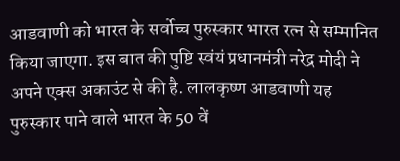आडवाणी को भारत के सर्वोच्च पुरुस्कार भारत रत्न से सम्मानित किया जाएगा. इस बात की पुष्टि स्वंयं प्रधानमंत्री नरेद्र मोदी ने अपने एक्स अकाउंट से की है. लालकृष्ण आडवाणी यह पुरुस्कार पाने वाले भारत के 50 वें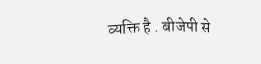व्यक्ति है . बीजेपी से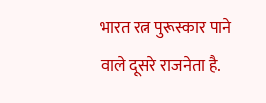भारत रत्न पुरूस्कार पाने वाले दूसरे राजनेता है.